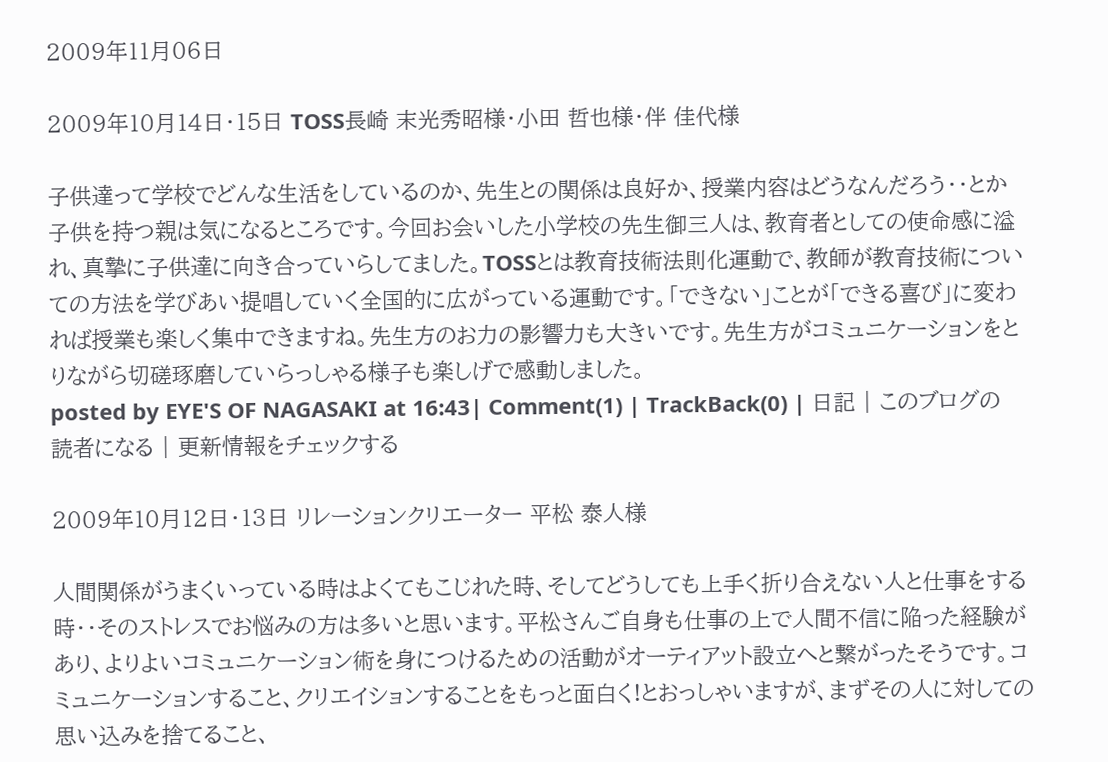2009年11月06日

2009年10月14日・15日 TOSS長崎 末光秀昭様・小田 哲也様・伴 佳代様

子供達って学校でどんな生活をしているのか、先生との関係は良好か、授業内容はどうなんだろう・・とか子供を持つ親は気になるところです。今回お会いした小学校の先生御三人は、教育者としての使命感に溢れ、真摯に子供達に向き合っていらしてました。TOSSとは教育技術法則化運動で、教師が教育技術についての方法を学びあい提唱していく全国的に広がっている運動です。「できない」ことが「できる喜び」に変われば授業も楽しく集中できますね。先生方のお力の影響力も大きいです。先生方がコミュニケーションをとりながら切磋琢磨していらっしゃる様子も楽しげで感動しました。
posted by EYE'S OF NAGASAKI at 16:43| Comment(1) | TrackBack(0) | 日記 | このブログの読者になる | 更新情報をチェックする

2009年10月12日・13日 リレーションクリエーター 平松 泰人様

人間関係がうまくいっている時はよくてもこじれた時、そしてどうしても上手く折り合えない人と仕事をする時・・そのストレスでお悩みの方は多いと思います。平松さんご自身も仕事の上で人間不信に陥った経験があり、よりよいコミュニケーション術を身につけるための活動がオーティアット設立へと繋がったそうです。コミュニケーションすること、クリエイションすることをもっと面白く!とおっしゃいますが、まずその人に対しての思い込みを捨てること、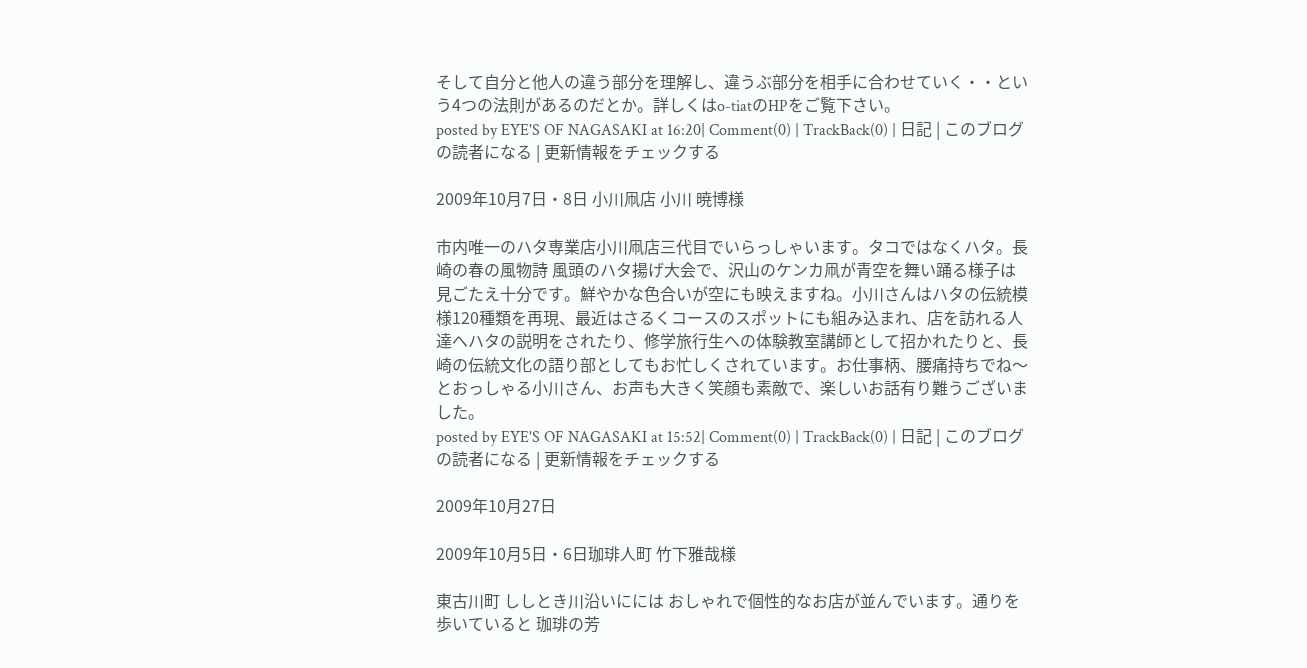そして自分と他人の違う部分を理解し、違うぶ部分を相手に合わせていく・・という4つの法則があるのだとか。詳しくはo-tiatのHPをご覧下さい。
posted by EYE'S OF NAGASAKI at 16:20| Comment(0) | TrackBack(0) | 日記 | このブログの読者になる | 更新情報をチェックする

2009年10月7日・8日 小川凧店 小川 暁博様

市内唯一のハタ専業店小川凧店三代目でいらっしゃいます。タコではなくハタ。長崎の春の風物詩 風頭のハタ揚げ大会で、沢山のケンカ凧が青空を舞い踊る様子は見ごたえ十分です。鮮やかな色合いが空にも映えますね。小川さんはハタの伝統模様120種類を再現、最近はさるくコースのスポットにも組み込まれ、店を訪れる人達へハタの説明をされたり、修学旅行生への体験教室講師として招かれたりと、長崎の伝統文化の語り部としてもお忙しくされています。お仕事柄、腰痛持ちでね〜とおっしゃる小川さん、お声も大きく笑顔も素敵で、楽しいお話有り難うございました。
posted by EYE'S OF NAGASAKI at 15:52| Comment(0) | TrackBack(0) | 日記 | このブログの読者になる | 更新情報をチェックする

2009年10月27日

2009年10月5日・6日珈琲人町 竹下雅哉様

東古川町 ししとき川沿いにには おしゃれで個性的なお店が並んでいます。通りを歩いていると 珈琲の芳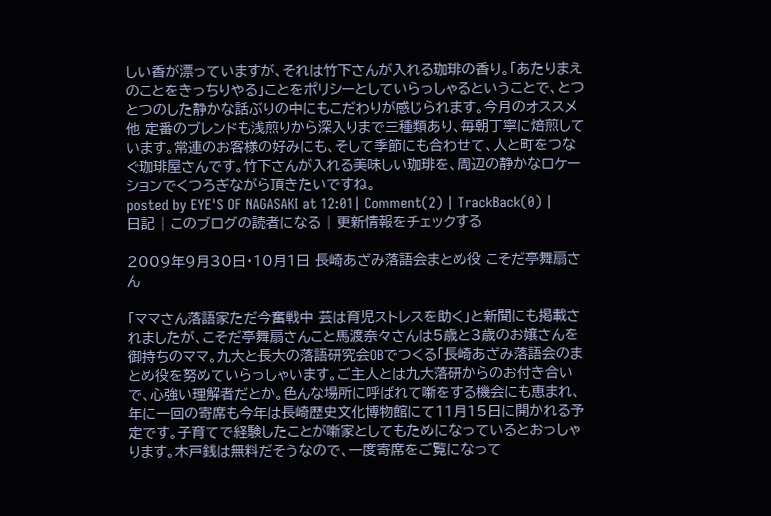しい香が漂っていますが、それは竹下さんが入れる珈琲の香り。「あたりまえのことをきっちりやる」ことをポリシーとしていらっしゃるということで、とつとつのした静かな話ぶりの中にもこだわりが感じられます。今月のオススメ他 定番のブレンドも浅煎りから深入りまで三種類あり、毎朝丁寧に焙煎しています。常連のお客様の好みにも、そして季節にも合わせて、人と町をつなぐ珈琲屋さんです。竹下さんが入れる美味しい珈琲を、周辺の静かなロケーションでくつろぎながら頂きたいですね。
posted by EYE'S OF NAGASAKI at 12:01| Comment(2) | TrackBack(0) | 日記 | このブログの読者になる | 更新情報をチェックする

2009年9月30日・10月1日 長崎あざみ落語会まとめ役 こそだ亭舞扇さん

「ママさん落語家ただ今奮戦中 芸は育児ストレスを助く」と新聞にも掲載されましたが、こそだ亭舞扇さんこと馬渡奈々さんは5歳と3歳のお嬢さんを御持ちのママ。九大と長大の落語研究会OBでつくる「長崎あざみ落語会のまとめ役を努めていらっしゃいます。ご主人とは九大落研からのお付き合いで、心強い理解者だとか。色んな場所に呼ばれて噺をする機会にも恵まれ、年に一回の寄席も今年は長崎歴史文化博物館にて11月15日に開かれる予定です。子育てで経験したことが噺家としてもためになっているとおっしゃります。木戸銭は無料だそうなので、一度寄席をご覧になって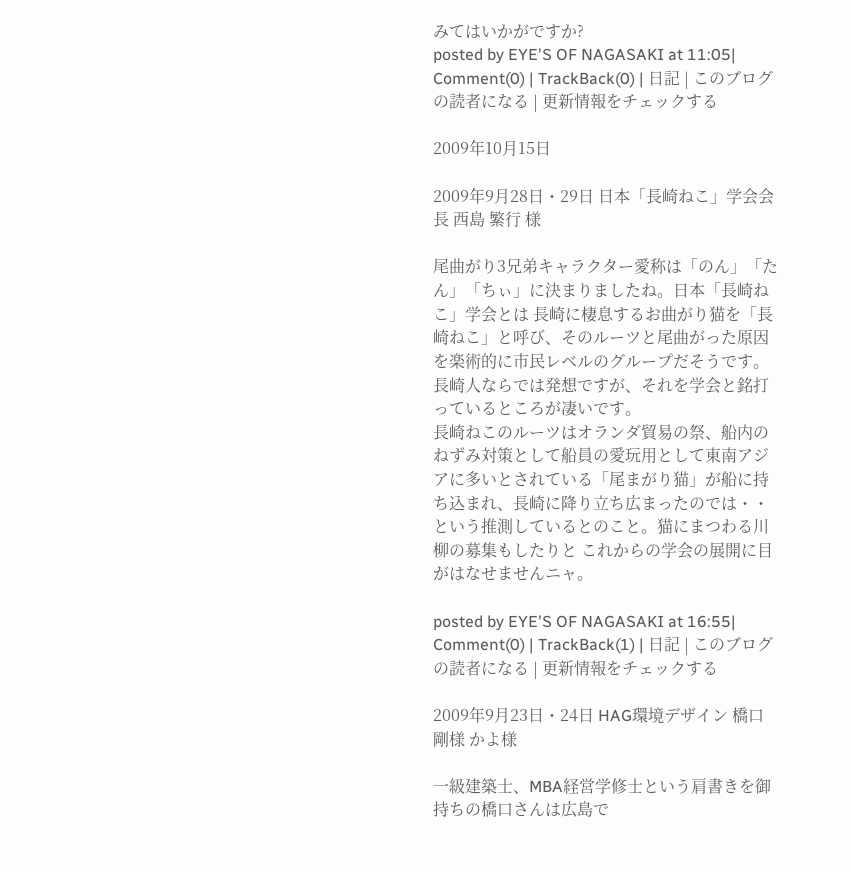みてはいかがですか?
posted by EYE'S OF NAGASAKI at 11:05| Comment(0) | TrackBack(0) | 日記 | このブログの読者になる | 更新情報をチェックする

2009年10月15日

2009年9月28日・29日 日本「長崎ねこ」学会会長 西島 繁行 様

尾曲がり3兄弟キャラクター愛称は「のん」「たん」「ちぃ」に決まりましたね。日本「長崎ねこ」学会とは 長崎に棲息するお曲がり猫を「長崎ねこ」と呼び、そのルーツと尾曲がった原因を楽術的に市民レベルのグループだそうです。長崎人ならでは発想ですが、それを学会と銘打っているところが凄いです。
長崎ねこのルーツはオランダ貿易の祭、船内のねずみ対策として船員の愛玩用として東南アジアに多いとされている「尾まがり猫」が船に持ち込まれ、長崎に降り立ち広まったのでは・・という推測しているとのこと。猫にまつわる川柳の募集もしたりと これからの学会の展開に目がはなせませんニャ。

posted by EYE'S OF NAGASAKI at 16:55| Comment(0) | TrackBack(1) | 日記 | このブログの読者になる | 更新情報をチェックする

2009年9月23日・24日 HAG環境デザイン 橋口 剛様 かよ様

一級建築士、MBA経営学修士という肩書きを御持ちの橋口さんは広島で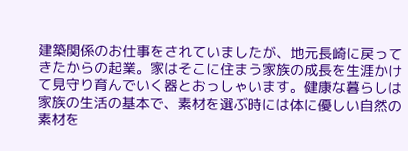建築関係のお仕事をされていましたが、地元長崎に戻ってきたからの起業。家はそこに住まう家族の成長を生涯かけて見守り育んでいく器とおっしゃいます。健康な暮らしは家族の生活の基本で、素材を選ぶ時には体に優しい自然の素材を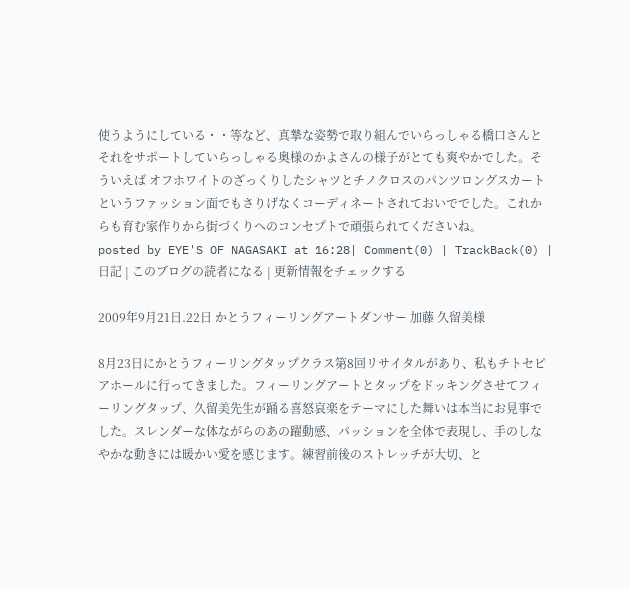使うようにしている・・等など、真摯な姿勢で取り組んでいらっしゃる橋口さんとそれをサポートしていらっしゃる奥様のかよさんの様子がとても爽やかでした。そういえば オフホワイトのざっくりしたシャツとチノクロスのパンツロングスカートというファッション面でもさりげなくコーディネートされておいででした。これからも育む家作りから街づくりへのコンセプトで頑張られてくださいね。
posted by EYE'S OF NAGASAKI at 16:28| Comment(0) | TrackBack(0) | 日記 | このブログの読者になる | 更新情報をチェックする

2009年9月21日.22日 かとうフィーリングアートダンサー 加藤 久留美様

8月23日にかとうフィーリングタップクラス第8回リサイタルがあり、私もチトセピアホールに行ってきました。フィーリングアートとタップをドッキングさせてフィーリングタップ、久留美先生が踊る喜怒哀楽をテーマにした舞いは本当にお見事でした。スレンダーな体ながらのあの躍動感、パッションを全体で表現し、手のしなやかな動きには暖かい愛を感じます。練習前後のストレッチが大切、と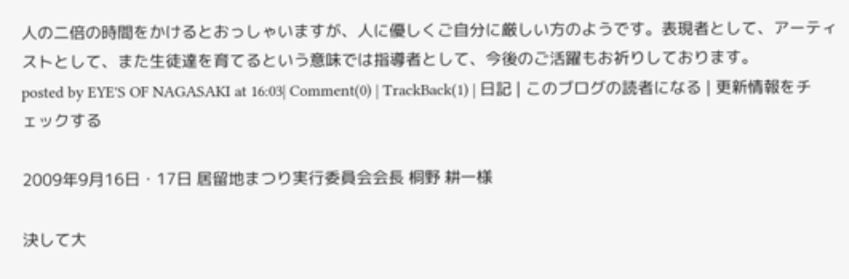人の二倍の時間をかけるとおっしゃいますが、人に優しくご自分に厳しい方のようです。表現者として、アーティストとして、また生徒達を育てるという意味では指導者として、今後のご活躍もお祈りしております。
posted by EYE'S OF NAGASAKI at 16:03| Comment(0) | TrackBack(1) | 日記 | このブログの読者になる | 更新情報をチェックする

2009年9月16日・17日 居留地まつり実行委員会会長 桐野 耕一様

決して大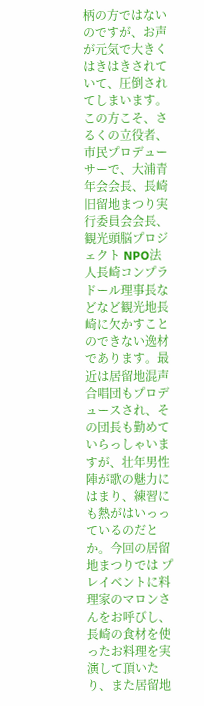柄の方ではないのですが、お声が元気で大きくはきはきされていて、圧倒されてしまいます。この方こそ、さるくの立役者、市民プロデューサーで、大浦青年会会長、長崎旧留地まつり実行委員会会長、観光頭脳プロジェクト NPO法人長崎コンプラドール理事長などなど観光地長崎に欠かすことのできない逸材であります。最近は居留地混声合唱団もプロデュースされ、その団長も勤めていらっしゃいますが、壮年男性陣が歌の魅力にはまり、練習にも熱がはいっっているのだとか。今回の居留地まつりでは プレイベントに料理家のマロンさんをお呼びし、長崎の食材を使ったお料理を実演して頂いたり、また居留地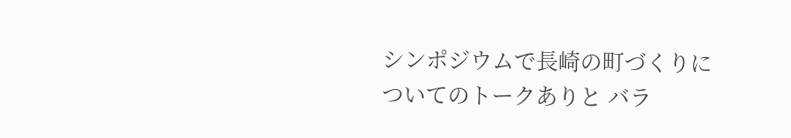シンポジウムで長崎の町づくりについてのトークありと バラ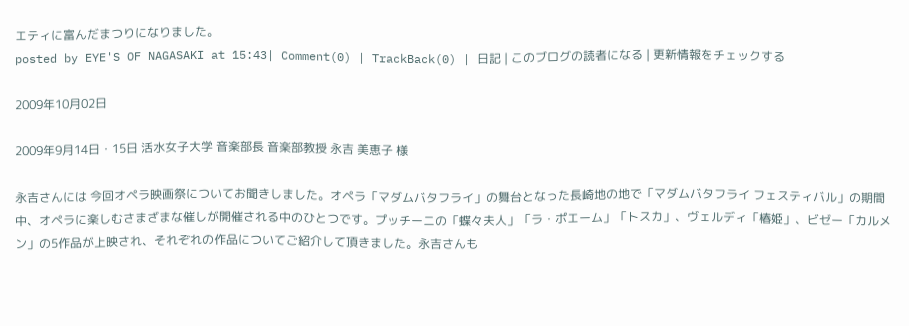エティに富んだまつりになりました。
posted by EYE'S OF NAGASAKI at 15:43| Comment(0) | TrackBack(0) | 日記 | このブログの読者になる | 更新情報をチェックする

2009年10月02日

2009年9月14日・15日 活水女子大学 音楽部長 音楽部教授 永吉 美恵子 様

永吉さんには 今回オペラ映画祭についてお聞きしました。オペラ「マダムバタフライ」の舞台となった長崎地の地で「マダムバタフライ フェスティバル」の期間中、オペラに楽しむさまざまな催しが開催される中のひとつです。プッチーニの「蝶々夫人」「ラ・ポエーム」「トスカ」、ヴェルディ「椿姫」、ビゼー「カルメン」の5作品が上映され、それぞれの作品についてご紹介して頂きました。永吉さんも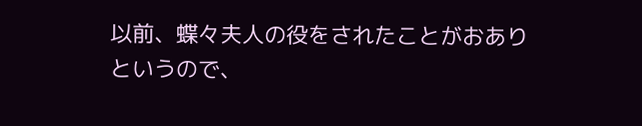以前、蝶々夫人の役をされたことがおありというので、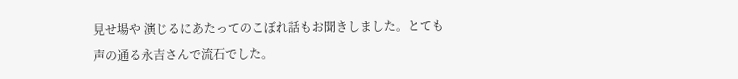見せ場や 演じるにあたってのこぼれ話もお聞きしました。とても声の通る永吉さんで流石でした。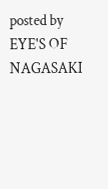posted by EYE'S OF NAGASAKI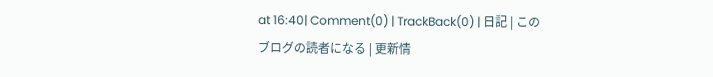at 16:40| Comment(0) | TrackBack(0) | 日記 | このブログの読者になる | 更新情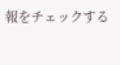報をチェックする